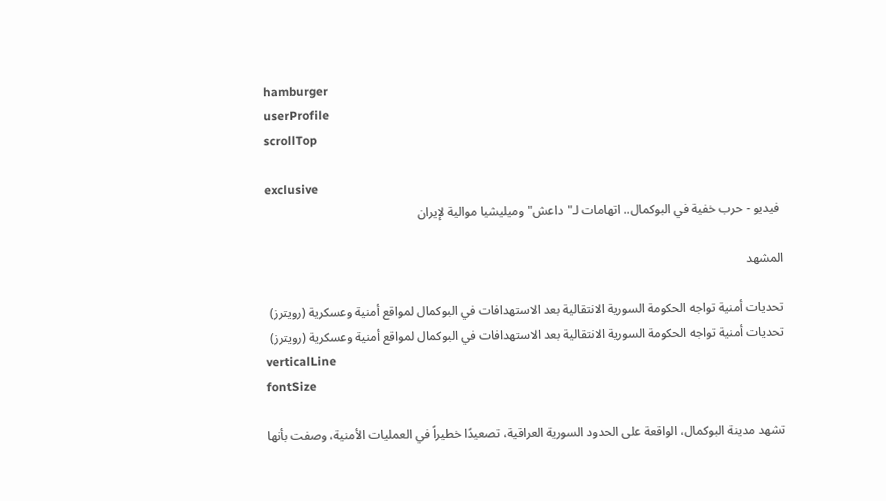hamburger
userProfile
scrollTop

exclusive
 فيديو - حرب خفية في البوكمال.. اتهامات لـ"داعش" وميليشيا موالية لإيران

المشهد

تحديات أمنية تواجه الحكومة السورية الانتقالية بعد الاستهدافات في البوكمال لمواقع أمنية وعسكرية (رويترز)
تحديات أمنية تواجه الحكومة السورية الانتقالية بعد الاستهدافات في البوكمال لمواقع أمنية وعسكرية (رويترز)
verticalLine
fontSize

تشهد مدينة البوكمال، الواقعة على الحدود السورية العراقية، تصعيدًا خطيراً في العمليات الأمنية، وصفت بأنها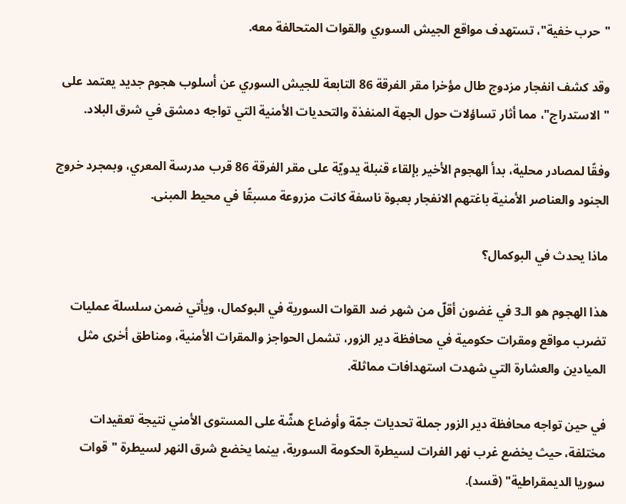"حرب خفية"، تستهدف مواقع الجيش السوري والقوات المتحالفة معه.

وقد كشف انفجار مزدوج طال مؤخرا مقر الفرقة 86 التابعة للجيش السوري عن أسلوب هجوم جديد يعتمد على "الاستدراج"، مما أثار تساؤلات حول الجهة المنفذة والتحديات الأمنية التي تواجه دمشق في شرق البلاد.

وفقًا لمصادر محلية، بدأ الهجوم الأخير بإلقاء قنبلة يدويّة على مقر الفرقة 86 قرب مدرسة المعري، وبمجرد خروج الجنود والعناصر الأمنية باغتهم الانفجار بعبوة ناسفة كانت مزروعة مسبقًا في محيط المبنى.

ماذا يحدث في البوكمال؟

هذا الهجوم هو الـ3 في غضون أقلّ من شهر ضد القوات السورية في البوكمال، ويأتي ضمن سلسلة عمليات تضرب مواقع ومقرات حكومية في محافظة دير الزور، تشمل الحواجز والمقرات الأمنية، ومناطق أخرى مثل الميادين والعشارة التي شهدت استهدافات مماثلة.

في حين تواجه محافظة دير الزور جملة تحديات جمّة وأوضاع هشّة على المستوى الأمني نتيجة تعقيدات مختلفة، حيث يخضع غرب نهر الفرات لسيطرة الحكومة السورية، بينما يخضع شرق النهر لسيطرة "قوات سوريا الديمقراطية" (قسد).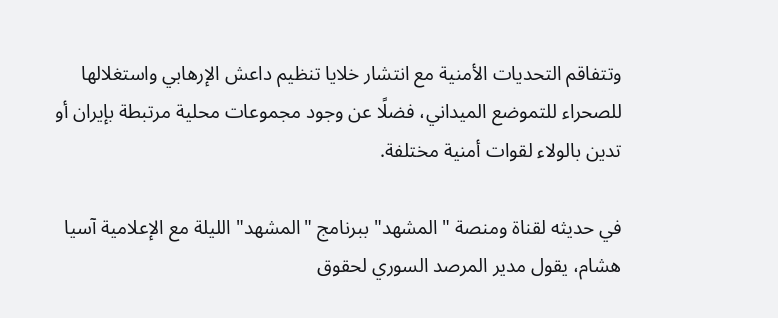وتتفاقم التحديات الأمنية مع انتشار خلايا تنظيم داعش الإرهابي واستغلالها للصحراء للتموضع الميداني، فضلًا عن وجود مجموعات محلية مرتبطة بإيران أو تدين بالولاء لقوات أمنية مختلفة.

في حديثه لقناة ومنصة "المشهد" ببرنامج "المشهد" الليلة مع الإعلامية آسيا هشام، يقول مدير المرصد السوري لحقوق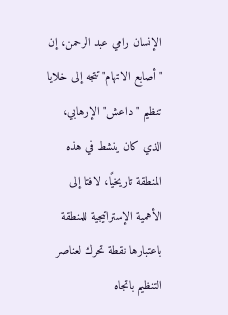الإنسان رامي عبد الرحمن، إن "أصابع الاتهام" تتجه إلى خلايا تنظيم "داعش" الإرهابي، الذي كان ينشط في هذه المنطقة تاريخيًا، لافتا إلى الأهمية الإستراتيجية للمنطقة باعتبارها نقطة تحرك لعناصر التنظيم باتجاه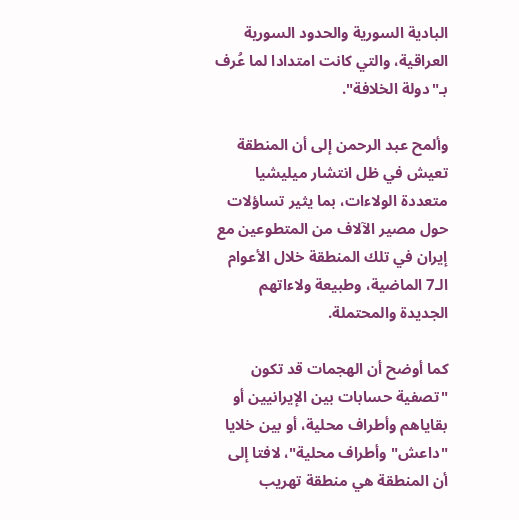البادية السورية والحدود السورية العراقية، والتي كانت امتدادا لما عُرف بـ"دولة الخلافة".

وألمح عبد الرحمن إلى أن المنطقة تعيش في ظل انتشار ميليشيا متعددة الولاءات، بما يثير تساؤلات حول مصير الآلاف من المتطوعين مع إيران في تلك المنطقة خلال الأعوام الـ7 الماضية، وطبيعة ولاءاتهم الجديدة والمحتملة.

كما أوضح أن الهجمات قد تكون "تصفية حسابات بين الإيرانيين أو بقاياهم وأطراف محلية، أو بين خلايا "داعش" وأطراف محلية"، لافتا إلى أن المنطقة هي منطقة تهريب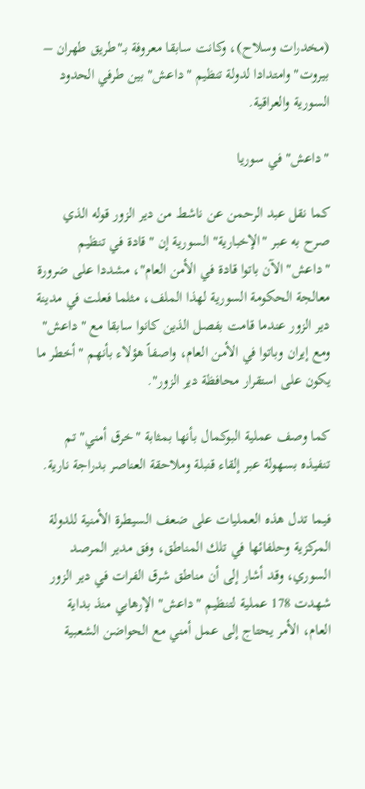(مخدرات وسلاح)، وكانت سابقا معروفة بـ"طريق طهران – بيروت" وامتدادا لدولة تنظيم "داعش" بين طرفي الحدود السورية والعراقية.

"داعش" في سوريا

كما نقل عبد الرحمن عن ناشط من دير الزور قوله الذي صرح به عبر "الإخبارية" السورية إن "قادة في تنظيم "داعش" الآن باتوا قادة في الأمن العام"، مشددا على ضرورة معالجة الحكومة السورية لهذا الملف، مثلما فعلت في مدينة دير الزور عندما قامت بفصل الذين كانوا سابقا مع "داعش" ومع إيران وباتوا في الأمن العام، واصفاً هؤلاء بأنهم "أخطر ما يكون على استقرار محافظة دير الزور".

كما وصف عملية البوكمال بأنها بمثابة "خرق أمني" تم تنفيذه بسهولة عبر إلقاء قنبلة وملاحقة العناصر بدراجة نارية.

فيما تدل هذه العمليات على ضعف السيطرة الأمنية للدولة المركزية وحلفائها في تلك المناطق، وفق مدير المرصد السوري، وقد أشار إلى أن مناطق شرق الفرات في دير الزور شهدت 178 عملية لتنظيم "داعش" الإرهابي منذ بداية العام، الأمر يحتاج إلى عمل أمني مع الحواضن الشعبية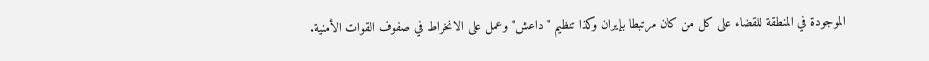الموجودة في المنطقة للقضاء على كل من كان مرتبطا بإيران وكذا تنظيم "داعش" وعمل على الانخراط في صفوف القوات الأمنية.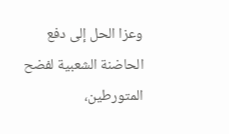وعزا الحل إلى دفع الحاضنة الشعبية لفضح المتورطين،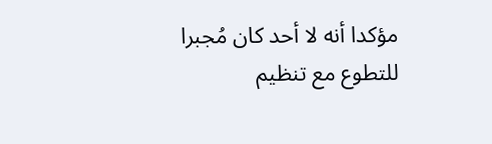مؤكدا أنه لا أحد كان مُجبرا للتطوع مع تنظيم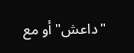"داعش" أو مع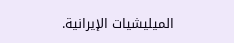الميليشيات الإيرانية.